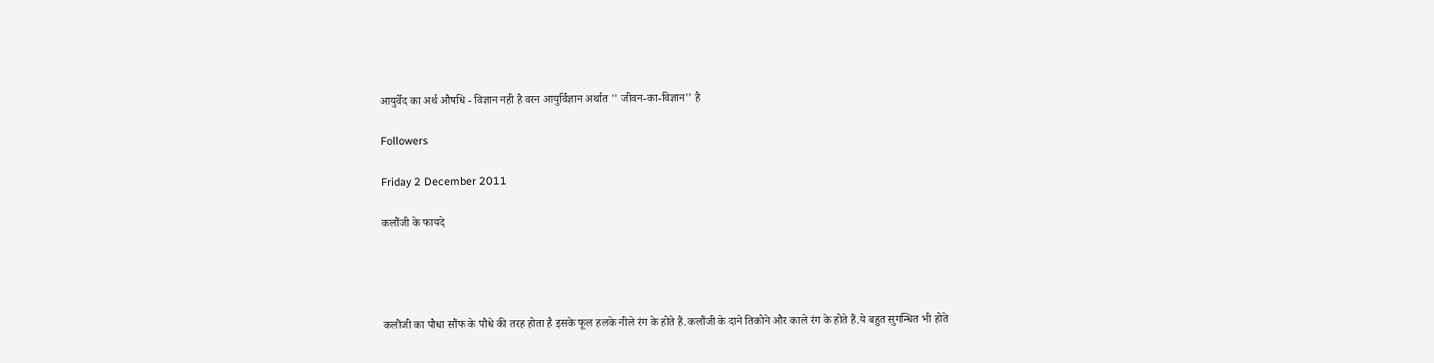आयुर्वेद का अर्थ औषधि - विज्ञान नही है वरन आयुर्विज्ञान अर्थात '' जीवन-का-विज्ञान'' है

Followers

Friday 2 December 2011

कलौंजी के फायदे




कलौंजी का पौधा सौंफ के पौधे की तरह होता है इसके फूल हलके नीले रंग के होते हैं.कलौंजी के दाने तिकोने और काले रंग के होते हैं.ये बहुत सुगन्धित भी होते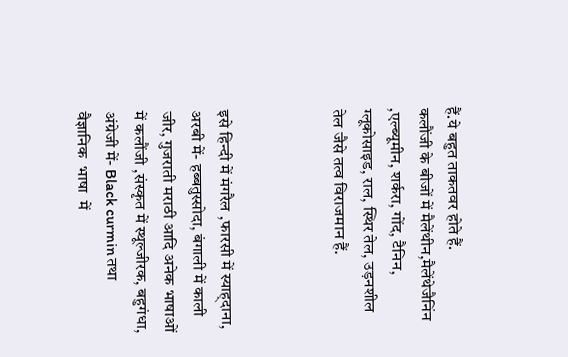हैं.ये बहुत ताकतवर होते हैं.
कलौंजी के बीजों में मैलेंथीन,मैलेंथेजैनिंन ,एल्ब्यूमीन, शर्करा, गोंद, टैनिन, ग्लूकोसाइड, राल, स्थिर तेल, उड़नशील तेल जैसे तत्व विराजमान हैं.



इसे हिन्दी में मंगरैल ,फारसी में स्याह्दाना, अरबी में- हब्बतुस्सोदा, बंगाली में काली जीर, गुजराती मराठी आदि अनेक भाषाओं में कलौंजी ,संस्कृत में स्थूल्जीरक, बहुगंधा, अंग्रेजी में- Black curmin तथा  वैज्ञानिक  भाषा  में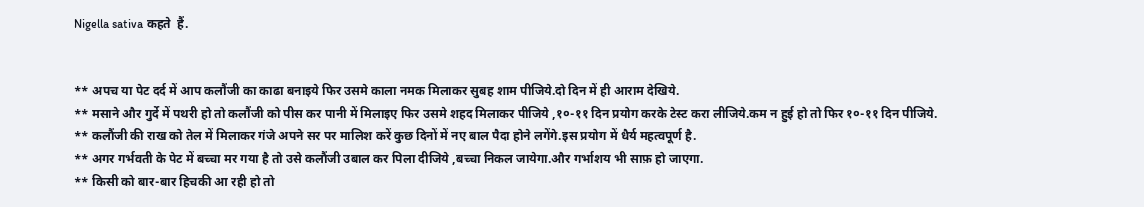Nigella sativa कहते  हैं.


** अपच या पेट दर्द में आप कलौंजी का काढा बनाइये फिर उसमे काला नमक मिलाकर सुबह शाम पीजिये.दो दिन में ही आराम देखिये.
** मसाने और गुर्दे में पथरी हो तो कलौंजी को पीस कर पानी में मिलाइए फिर उसमे शहद मिलाकर पीजिये ,१०-११ दिन प्रयोग करके टेस्ट करा लीजिये.कम न हुई हो तो फिर १०-११ दिन पीजिये.
** कलौंजी की राख को तेल में मिलाकर गंजे अपने सर पर मालिश करें कुछ दिनों में नए बाल पैदा होने लगेंगे.इस प्रयोग में धैर्य महत्वपूर्ण है.
** अगर गर्भवती के पेट में बच्चा मर गया है तो उसे कलौंजी उबाल कर पिला दीजिये ,बच्चा निकल जायेगा.और गर्भाशय भी साफ़ हो जाएगा.
** किसी को बार-बार हिचकी आ रही हो तो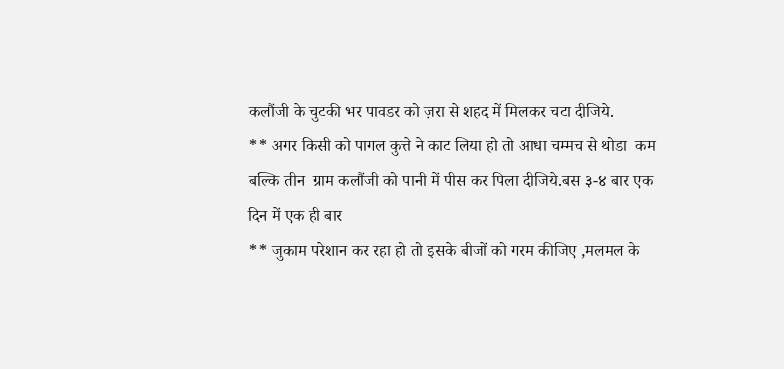कलौंजी के चुटकी भर पावडर को ज़रा से शहद में मिलकर चटा दीजिये.
** अगर किसी को पागल कुत्ते ने काट लिया हो तो आधा चम्मच से थोडा  कम बल्कि तीन  ग्राम कलौंजी को पानी में पीस कर पिला दीजिये.बस ३-४ बार एक दिन में एक ही बार
** जुकाम परेशान कर रहा हो तो इसके बीजों को गरम कीजिए ,मलमल के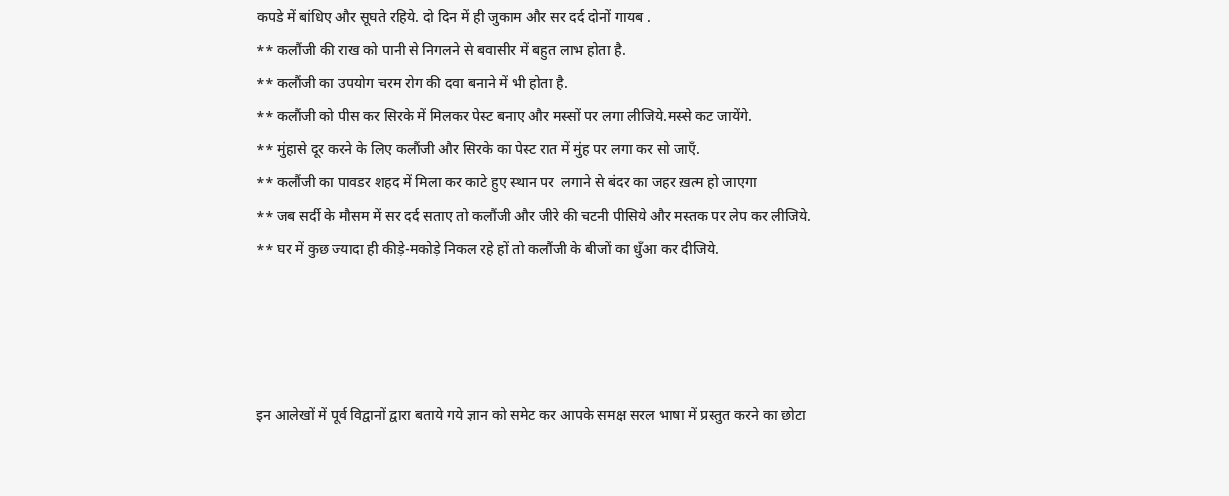कपडे में बांधिए और सूघते रहिये. दो दिन में ही जुकाम और सर दर्द दोनों गायब .
** कलौंजी की राख को पानी से निगलने से बवासीर में बहुत लाभ होता है.
** कलौंजी का उपयोग चरम रोग की दवा बनाने में भी होता है.
** कलौंजी को पीस कर सिरके में मिलकर पेस्ट बनाए और मस्सों पर लगा लीजिये.मस्से कट जायेंगे.
** मुंहासे दूर करने के लिए कलौंजी और सिरके का पेस्ट रात में मुंह पर लगा कर सो जाएँ.
** कलौंजी का पावडर शहद में मिला कर काटे हुए स्थान पर  लगाने से बंदर का जहर ख़त्म हो जाएगा
** जब सर्दी के मौसम में सर दर्द सताए तो कलौंजी और जीरे की चटनी पीसिये और मस्तक पर लेप कर लीजिये.
** घर में कुछ ज्यादा ही कीड़े-मकोड़े निकल रहे हों तो कलौंजी के बीजों का धुँआ कर दीजिये.




इन आलेखों में पूर्व विद्वानों द्वारा बताये गये ज्ञान को समेट कर आपके समक्ष सरल भाषा में प्रस्तुत करने का छोटा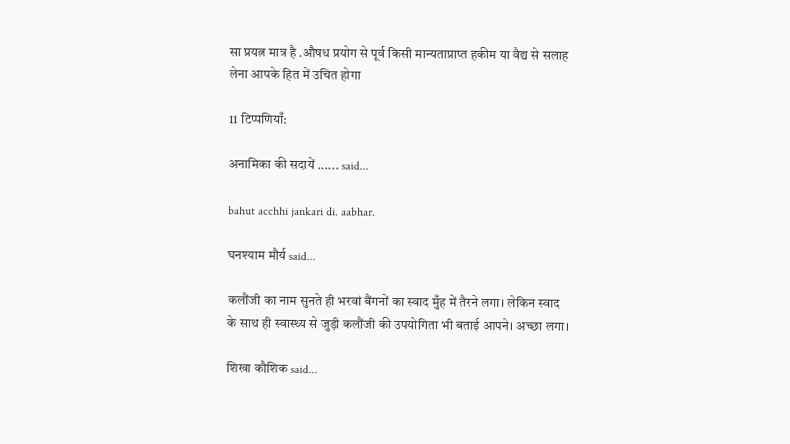सा प्रयत्न मात्र है .औषध प्रयोग से पूर्व किसी मान्यताप्राप्त हकीम या वैद्य से सलाह लेना आपके हित में उचित होगा

11 टिप्पणियाँ:

अनामिका की सदायें ...... said...

bahut acchhi jankari di. aabhar.

घनश्याम मौर्य said...

कलौंजी का नाम सुनते ही भरवां बैंगनों का स्‍वाद मुँह में तैरने लगा। लेकिन स्‍वाद के साथ ही स्‍वास्‍थ्‍य से जुड़ी कलौंजी की उपयोगिता भी बताई आपने। अच्‍छा लगा।

शिखा कौशिक said...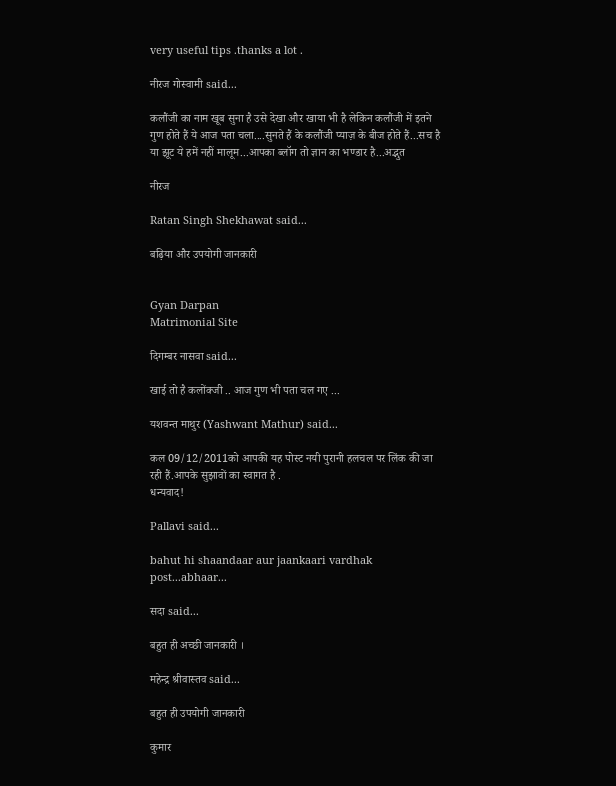very useful tips .thanks a lot .

नीरज गोस्वामी said...

कलौंजी का नाम खूब सुना है उसे देखा और खाया भी है लेकिन कलौंजी में इतने गुण होते हैं ये आज पता चला....सुनते हैं के कलौंजी प्याज़ के बीज होते हैं...सच है या झूट ये हमें नहीं मालूम...आपका ब्लॉग तो ज्ञान का भण्डार है...अद्भुत

नीरज

Ratan Singh Shekhawat said...

बढ़िया और उपयोगी जानकारी


Gyan Darpan
Matrimonial Site

दिगम्बर नासवा said...

खाई तो है कलोंक्जी .. आज गुण भी पता चल गए ...

यशवन्त माथुर (Yashwant Mathur) said...

कल 09/12/2011को आपकी यह पोस्ट नयी पुरानी हलचल पर लिंक की जा रही हैं.आपके सुझावों का स्वागत है .
धन्यवाद!

Pallavi said...

bahut hi shaandaar aur jaankaari vardhak post...abhaar...

सदा said...

बहुत ही अच्‍छी जानकारी ।

महेन्द्र श्रीवास्तव said...

बहुत ही उपयोगी जानकारी

कुमार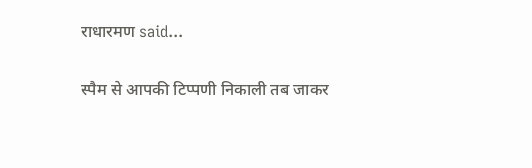राधारमण said...

स्पैम से आपकी टिप्पणी निकाली तब जाकर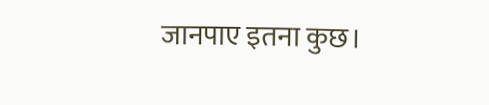जानपाए इतना कुछ।